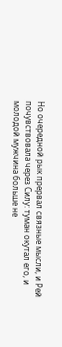Но очередной рык прервал связные мысли, и Рей почувствовала через Силу: туман окутал его, и молодой мужчина больше не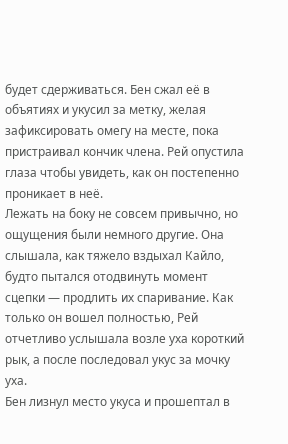будет сдерживаться. Бен сжал её в объятиях и укусил за метку, желая зафиксировать омегу на месте, пока пристраивал кончик члена. Рей опустила глаза чтобы увидеть, как он постепенно проникает в неё.
Лежать на боку не совсем привычно, но ощущения были немного другие. Она слышала, как тяжело вздыхал Кайло, будто пытался отодвинуть момент сцепки — продлить их спаривание. Как только он вошел полностью, Рей отчетливо услышала возле уха короткий рык, а после последовал укус за мочку уха.
Бен лизнул место укуса и прошептал в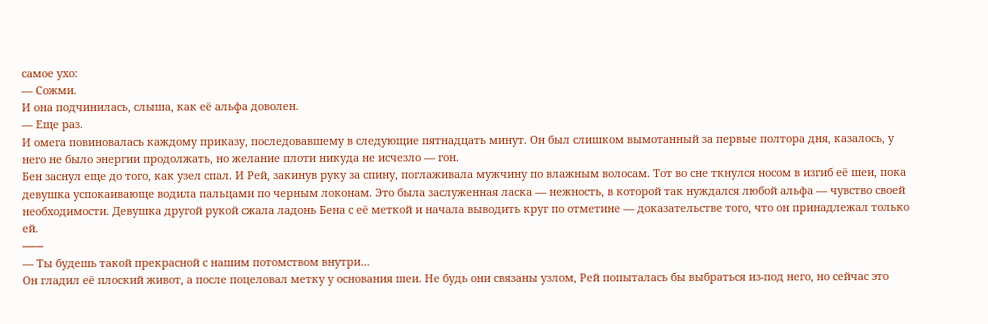самое ухо:
— Сожми.
И она подчинилась, слыша, как её альфа доволен.
— Еще раз.
И омега повиновалась каждому приказу, последовавшему в следующие пятнадцать минут. Он был слишком вымотанный за первые полтора дня, казалось, у него не было энергии продолжать, но желание плоти никуда не исчезло — гон.
Бен заснул еще до того, как узел спал. И Рей, закинув руку за спину, поглаживала мужчину по влажным волосам. Тот во сне ткнулся носом в изгиб её шеи, пока девушка успокаивающе водила пальцами по черным локонам. Это была заслуженная ласка — нежность, в которой так нуждался любой альфа — чувство своей необходимости. Девушка другой рукой сжала ладонь Бена с её меткой и начала выводить круг по отметине — доказательстве того, что он принадлежал только ей.
───
— Ты будешь такой прекрасной с нашим потомством внутри…
Он гладил её плоский живот, а после поцеловал метку у основания шеи. Не будь они связаны узлом, Рей попыталась бы выбраться из-под него, но сейчас это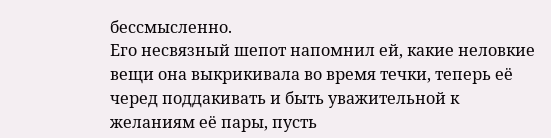бессмысленно.
Его несвязный шепот напомнил ей, какие неловкие вещи она выкрикивала во время течки, теперь её черед поддакивать и быть уважительной к желаниям её пары, пусть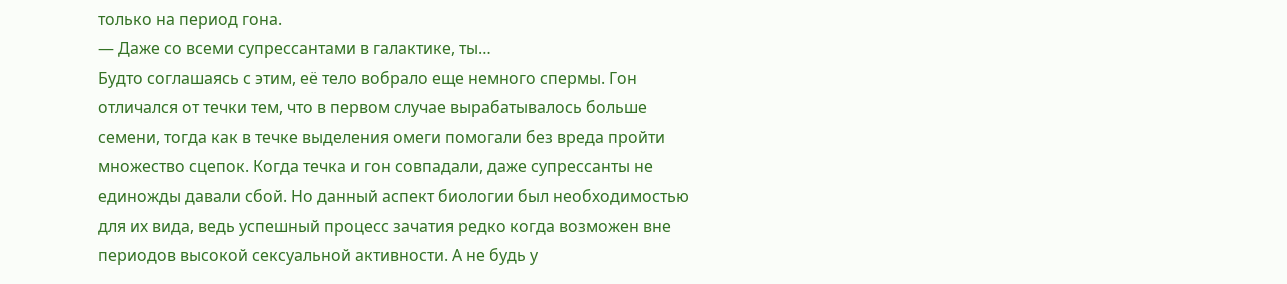только на период гона.
— Даже со всеми супрессантами в галактике, ты…
Будто соглашаясь с этим, её тело вобрало еще немного спермы. Гон отличался от течки тем, что в первом случае вырабатывалось больше семени, тогда как в течке выделения омеги помогали без вреда пройти множество сцепок. Когда течка и гон совпадали, даже супрессанты не единожды давали сбой. Но данный аспект биологии был необходимостью для их вида, ведь успешный процесс зачатия редко когда возможен вне периодов высокой сексуальной активности. А не будь у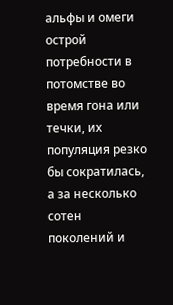альфы и омеги острой потребности в потомстве во время гона или течки, их популяция резко бы сократилась, а за несколько сотен поколений и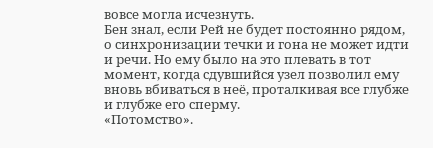вовсе могла исчезнуть.
Бен знал, если Рей не будет постоянно рядом, о синхронизации течки и гона не может идти и речи. Но ему было на это плевать в тот момент, когда сдувшийся узел позволил ему вновь вбиваться в неё, проталкивая все глубже и глубже его сперму.
«Потомство».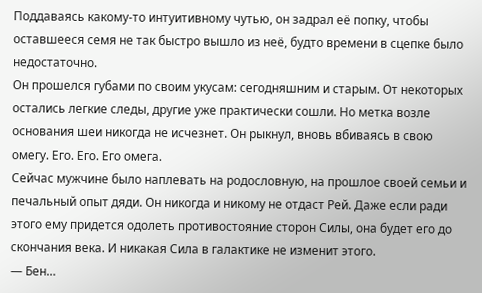Поддаваясь какому-то интуитивному чутью, он задрал её попку, чтобы оставшееся семя не так быстро вышло из неё, будто времени в сцепке было недостаточно.
Он прошелся губами по своим укусам: сегодняшним и старым. От некоторых остались легкие следы, другие уже практически сошли. Но метка возле основания шеи никогда не исчезнет. Он рыкнул, вновь вбиваясь в свою омегу. Его. Его. Его омега.
Сейчас мужчине было наплевать на родословную, на прошлое своей семьи и печальный опыт дяди. Он никогда и никому не отдаст Рей. Даже если ради этого ему придется одолеть противостояние сторон Силы, она будет его до скончания века. И никакая Сила в галактике не изменит этого.
— Бен…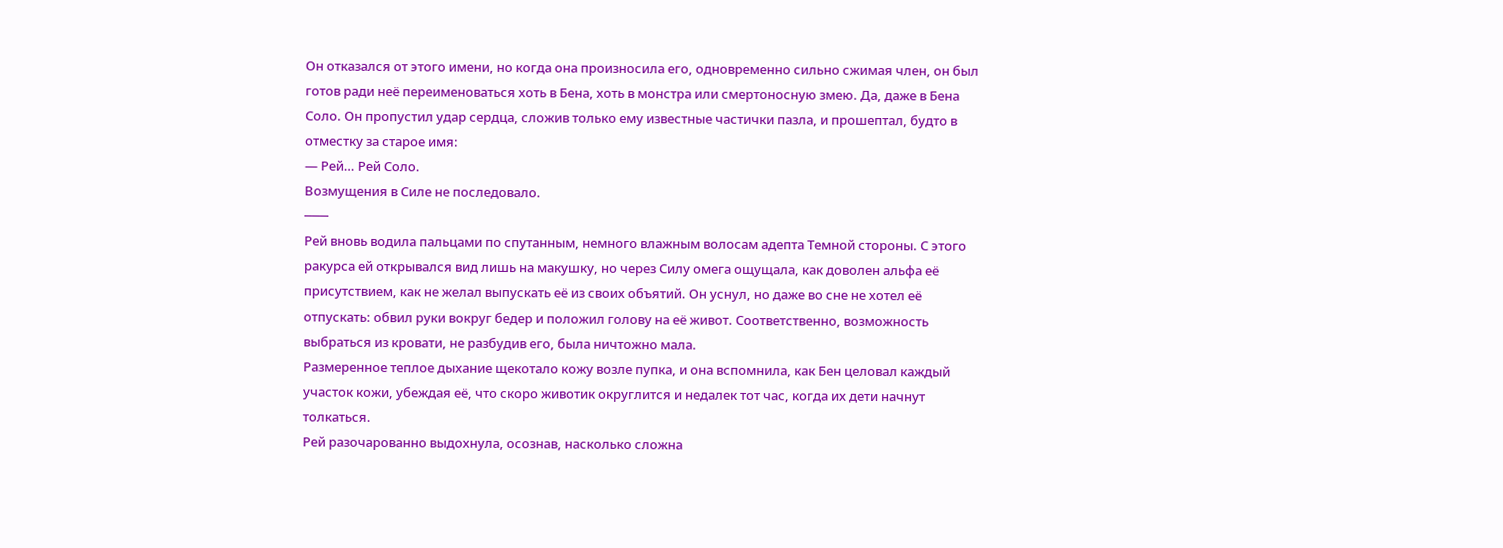Он отказался от этого имени, но когда она произносила его, одновременно сильно сжимая член, он был готов ради неё переименоваться хоть в Бена, хоть в монстра или смертоносную змею. Да, даже в Бена Соло. Он пропустил удар сердца, сложив только ему известные частички пазла, и прошептал, будто в отместку за старое имя:
— Рей… Рей Соло.
Возмущения в Силе не последовало.
───
Рей вновь водила пальцами по спутанным, немного влажным волосам адепта Темной стороны. С этого ракурса ей открывался вид лишь на макушку, но через Силу омега ощущала, как доволен альфа её присутствием, как не желал выпускать её из своих объятий. Он уснул, но даже во сне не хотел её отпускать: обвил руки вокруг бедер и положил голову на её живот. Соответственно, возможность выбраться из кровати, не разбудив его, была ничтожно мала.
Размеренное теплое дыхание щекотало кожу возле пупка, и она вспомнила, как Бен целовал каждый участок кожи, убеждая её, что скоро животик округлится и недалек тот час, когда их дети начнут толкаться.
Рей разочарованно выдохнула, осознав, насколько сложна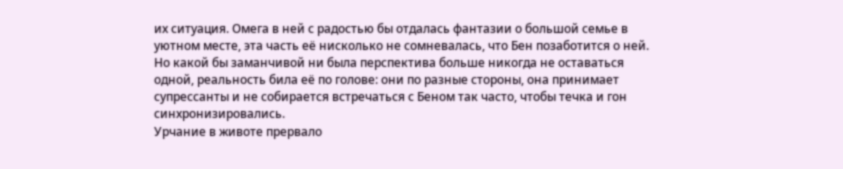их ситуация. Омега в ней с радостью бы отдалась фантазии о большой семье в уютном месте, эта часть её нисколько не сомневалась, что Бен позаботится о ней. Но какой бы заманчивой ни была перспектива больше никогда не оставаться одной, реальность била её по голове: они по разные стороны, она принимает супрессанты и не собирается встречаться с Беном так часто, чтобы течка и гон синхронизировались.
Урчание в животе прервало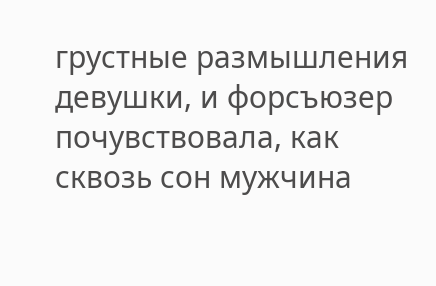грустные размышления девушки, и форсъюзер почувствовала, как сквозь сон мужчина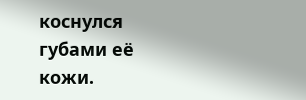коснулся губами её кожи.